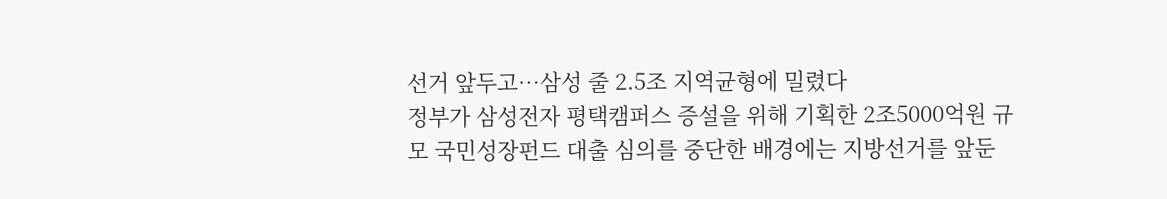선거 앞두고…삼성 줄 2.5조 지역균형에 밀렸다
정부가 삼성전자 평택캠퍼스 증설을 위해 기획한 2조5000억원 규모 국민성장펀드 대출 심의를 중단한 배경에는 지방선거를 앞둔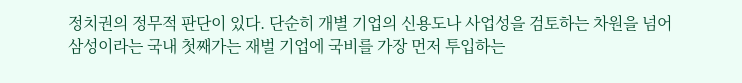정치권의 정무적 판단이 있다. 단순히 개별 기업의 신용도나 사업성을 검토하는 차원을 넘어 삼성이라는 국내 첫째가는 재벌 기업에 국비를 가장 먼저 투입하는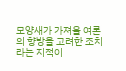모양새가 가져올 여론의 향방을 고려한 조치라는 지적이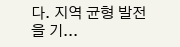다. 지역 균형 발전을 기...